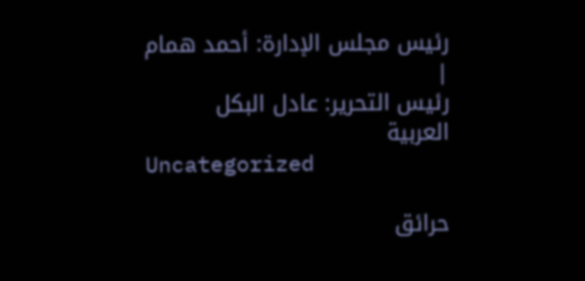رئيس مجلس الإدارة: أحمد همام
|
رئيس التحرير: عادل البكل
العربية
Uncategorized

حرائق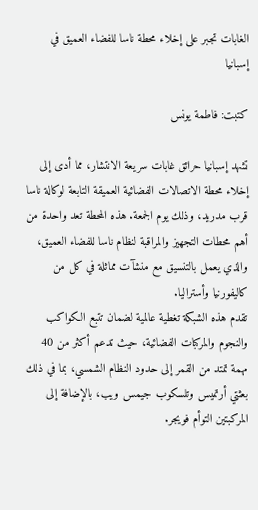الغابات تجبر على إخلاء محطة ناسا للفضاء العميق في إسبانيا

كتبت: فاطمة يونس

تشهد إسبانيا حرائق غابات سريعة الانتشار، مما أدى إلى إخلاء محطة الاتصالات الفضائية العميقة التابعة لوكالة ناسا قرب مدريد، وذلك يوم الجمعة. هذه المحطة تعد واحدة من أهم محطات التجهيز والمراقبة لنظام ناسا للفضاء العميق، والذي يعمل بالتنسيق مع منشآت مماثلة في كل من كاليفورنيا وأستراليا.
تقدم هذه الشبكة تغطية عالمية لضمان تتبع الكواكب والنجوم والمركبات الفضائية، حيث تدعم أكثر من 40 مهمة تمتد من القمر إلى حدود النظام الشمسي، بما في ذلك بعثتي أرتميس وتلسكوب جيمس ويب، بالإضافة إلى المركبتين التوأم فويجر.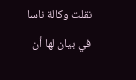نقلت وكالة ناسا في بيان لها أن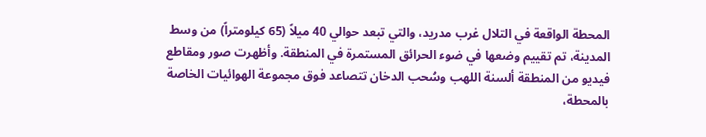المحطة الواقعة في التلال غرب مدريد، والتي تبعد حوالي 40 ميلاً (65 كيلومتراً) من وسط المدينة، تم تقييم وضعها في ضوء الحرائق المستمرة في المنطقة. وأظهرت صور ومقاطع فيديو من المنطقة ألسنة اللهب وسُحب الدخان تتصاعد فوق مجموعة الهوائيات الخاصة بالمحطة،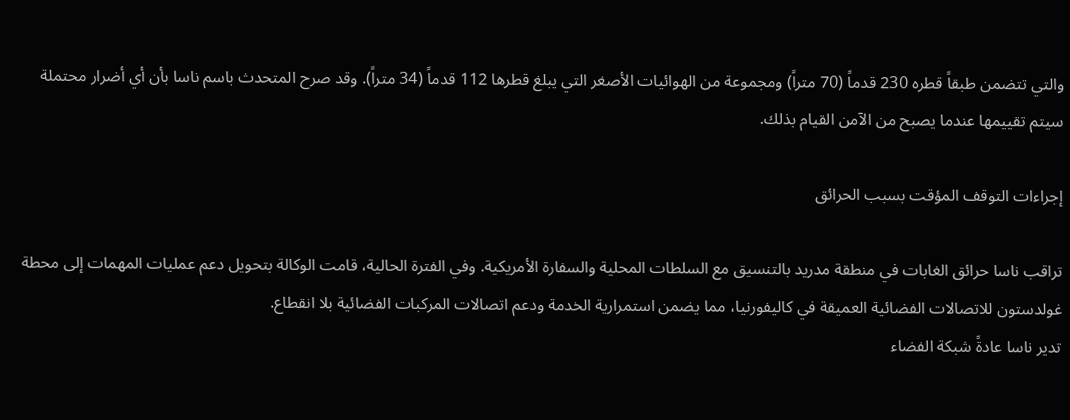والتي تتضمن طبقاً قطره 230 قدماً (70 متراً) ومجموعة من الهوائيات الأصغر التي يبلغ قطرها 112 قدماً (34 متراً). وقد صرح المتحدث باسم ناسا بأن أي أضرار محتملة سيتم تقييمها عندما يصبح من الآمن القيام بذلك.

إجراءات التوقف المؤقت بسبب الحرائق

تراقب ناسا حرائق الغابات في منطقة مدريد بالتنسيق مع السلطات المحلية والسفارة الأمريكية. وفي الفترة الحالية، قامت الوكالة بتحويل دعم عمليات المهمات إلى محطة غولدستون للاتصالات الفضائية العميقة في كاليفورنيا، مما يضمن استمرارية الخدمة ودعم اتصالات المركبات الفضائية بلا انقطاع.
تدير ناسا عادةً شبكة الفضاء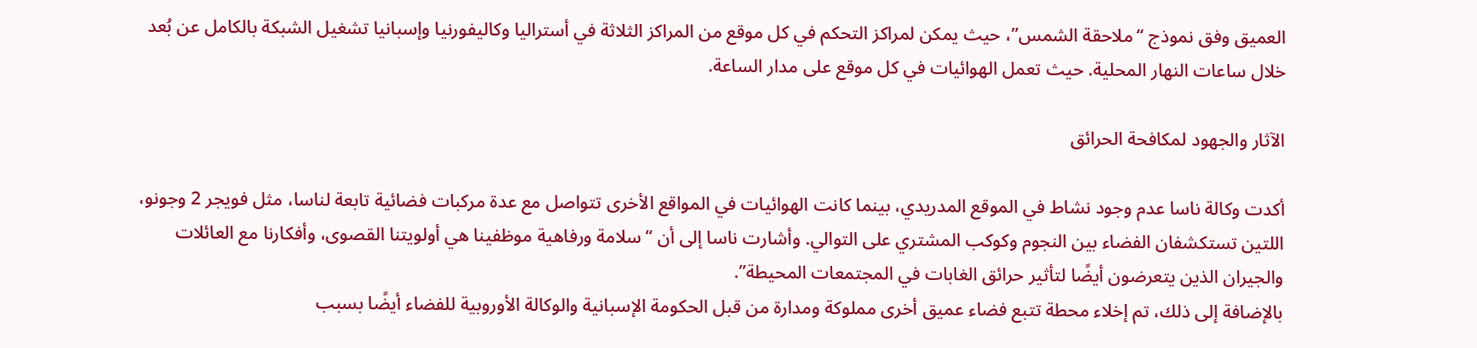العميق وفق نموذج “ملاحقة الشمس”، حيث يمكن لمراكز التحكم في كل موقع من المراكز الثلاثة في أستراليا وكاليفورنيا وإسبانيا تشغيل الشبكة بالكامل عن بُعد خلال ساعات النهار المحلية. حيث تعمل الهوائيات في كل موقع على مدار الساعة.

الآثار والجهود لمكافحة الحرائق

أكدت وكالة ناسا عدم وجود نشاط في الموقع المدريدي، بينما كانت الهوائيات في المواقع الأخرى تتواصل مع عدة مركبات فضائية تابعة لناسا، مثل فويجر 2 وجونو، اللتين تستكشفان الفضاء بين النجوم وكوكب المشتري على التوالي. وأشارت ناسا إلى أن “سلامة ورفاهية موظفينا هي أولويتنا القصوى، وأفكارنا مع العائلات والجيران الذين يتعرضون أيضًا لتأثير حرائق الغابات في المجتمعات المحيطة”.
بالإضافة إلى ذلك، تم إخلاء محطة تتبع فضاء عميق أخرى مملوكة ومدارة من قبل الحكومة الإسبانية والوكالة الأوروبية للفضاء أيضًا بسبب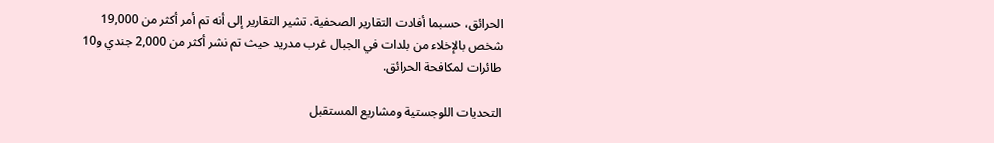الحرائق، حسبما أفادت التقارير الصحفية. تشير التقارير إلى أنه تم أمر أكثر من 19,000 شخص بالإخلاء من بلدات في الجبال غرب مدريد حيث تم نشر أكثر من 2,000 جندي و10 طائرات لمكافحة الحرائق.

التحديات اللوجستية ومشاريع المستقبل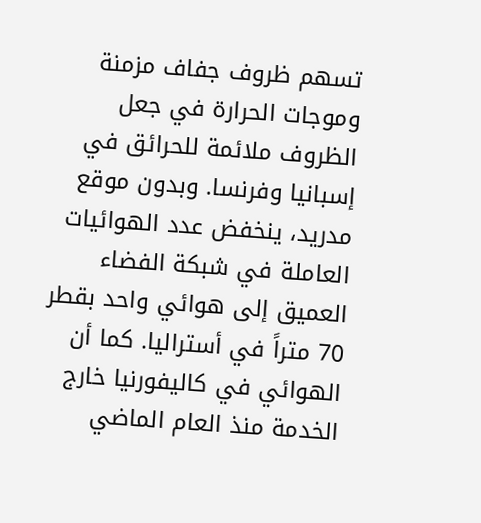تسهم ظروف جفاف مزمنة وموجات الحرارة في جعل الظروف ملائمة للحرائق في إسبانيا وفرنسا. وبدون موقع مدريد، ينخفض عدد الهوائيات العاملة في شبكة الفضاء العميق إلى هوائي واحد بقطر 70 متراً في أستراليا. كما أن الهوائي في كاليفورنيا خارج الخدمة منذ العام الماضي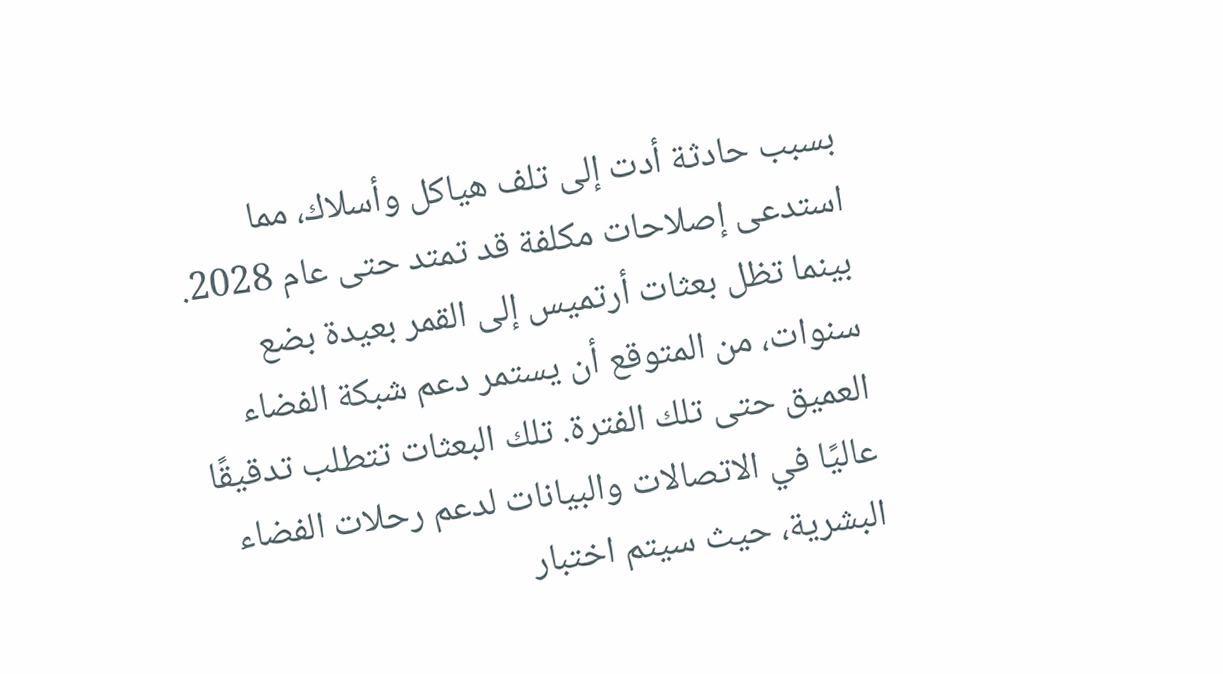بسبب حادثة أدت إلى تلف هياكل وأسلاك، مما استدعى إصلاحات مكلفة قد تمتد حتى عام 2028.
بينما تظل بعثات أرتميس إلى القمر بعيدة بضع سنوات، من المتوقع أن يستمر دعم شبكة الفضاء العميق حتى تلك الفترة. تلك البعثات تتطلب تدقيقًا عاليًا في الاتصالات والبيانات لدعم رحلات الفضاء البشرية، حيث سيتم اختبار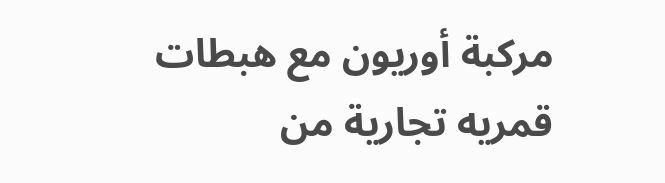مركبة أوريون مع هبطات قمريه تجارية من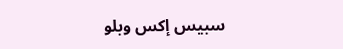سبيس إكس وبلو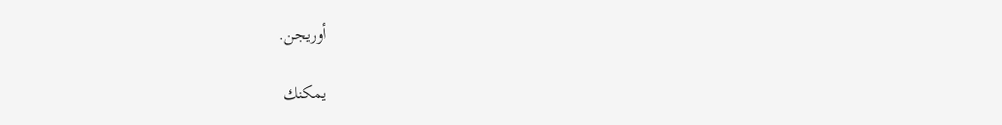أوريجن.

يمكنك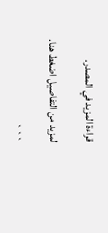قراءة المزيد في المصدر.

لمزيد من التفاصيل اضغط هنا.

```